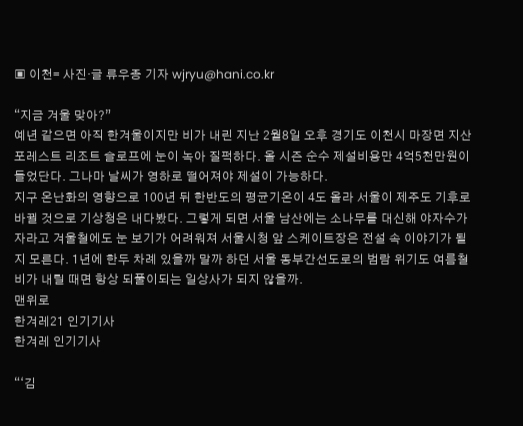▣ 이천= 사진·글 류우종 기자 wjryu@hani.co.kr

“지금 겨울 맞아?”
예년 같으면 아직 한겨울이지만 비가 내린 지난 2월8일 오후 경기도 이천시 마장면 지산 포레스트 리조트 슬로프에 눈이 녹아 질퍽하다. 올 시즌 순수 제설비용만 4억5천만원이 들었단다. 그나마 날씨가 영하로 떨어져야 제설이 가능하다.
지구 온난화의 영향으로 100년 뒤 한반도의 평균기온이 4도 올라 서울이 제주도 기후로 바뀔 것으로 기상청은 내다봤다. 그렇게 되면 서울 남산에는 소나무를 대신해 야자수가 자라고 겨울철에도 눈 보기가 어려워져 서울시청 앞 스케이트장은 전설 속 이야기가 될지 모른다. 1년에 한두 차례 있을까 말까 하던 서울 동부간선도로의 범람 위기도 여름철 비가 내릴 때면 항상 되풀이되는 일상사가 되지 않을까.
맨위로
한겨레21 인기기사
한겨레 인기기사

“‘김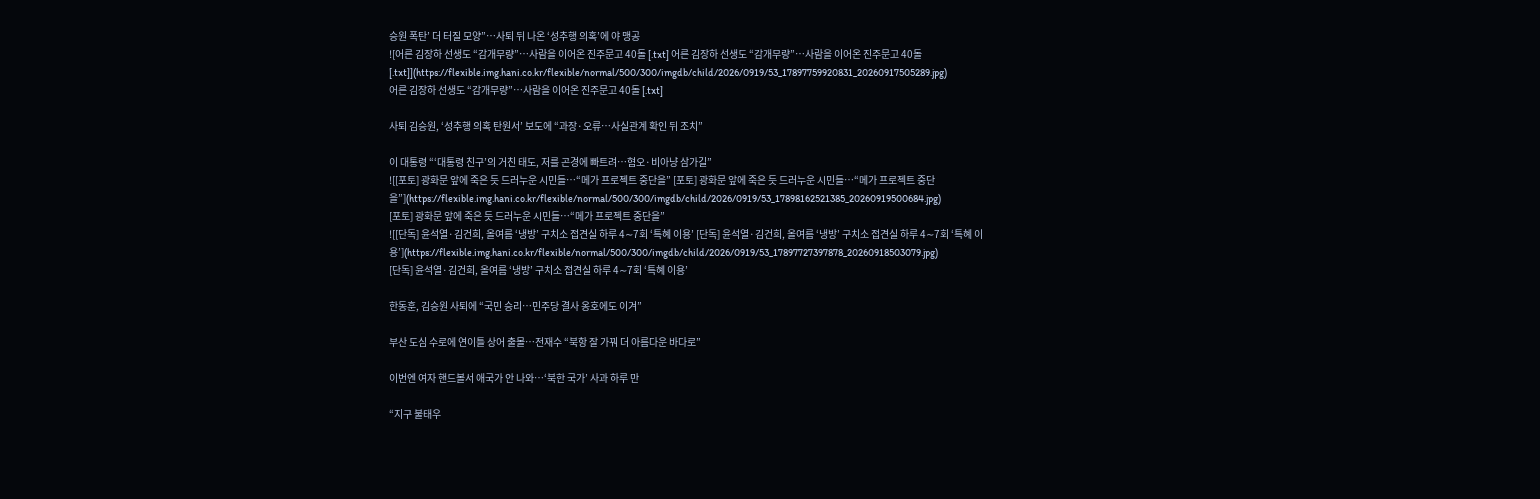승원 폭탄’ 더 터질 모양”…사퇴 뒤 나온 ‘성추행 의혹’에 야 맹공
![어른 김장하 선생도 “감개무량”…사람을 이어온 진주문고 40돌 [.txt] 어른 김장하 선생도 “감개무량”…사람을 이어온 진주문고 40돌 [.txt]](https://flexible.img.hani.co.kr/flexible/normal/500/300/imgdb/child/2026/0919/53_17897759920831_20260917505289.jpg)
어른 김장하 선생도 “감개무량”…사람을 이어온 진주문고 40돌 [.txt]

사퇴 김승원, ‘성추행 의혹 탄원서’ 보도에 “과장·오류…사실관계 확인 뒤 조치”

이 대통령 “‘대통령 친구’의 거친 태도, 저를 곤경에 빠트려…혐오·비아냥 삼가길”
![[포토] 광화문 앞에 죽은 듯 드러누운 시민들…“메가 프로젝트 중단을” [포토] 광화문 앞에 죽은 듯 드러누운 시민들…“메가 프로젝트 중단을”](https://flexible.img.hani.co.kr/flexible/normal/500/300/imgdb/child/2026/0919/53_17898162521385_20260919500684.jpg)
[포토] 광화문 앞에 죽은 듯 드러누운 시민들…“메가 프로젝트 중단을”
![[단독] 윤석열·김건희, 올여름 ‘냉방’ 구치소 접견실 하루 4∼7회 ‘특혜 이용’ [단독] 윤석열·김건희, 올여름 ‘냉방’ 구치소 접견실 하루 4∼7회 ‘특혜 이용’](https://flexible.img.hani.co.kr/flexible/normal/500/300/imgdb/child/2026/0919/53_17897727397878_20260918503079.jpg)
[단독] 윤석열·김건희, 올여름 ‘냉방’ 구치소 접견실 하루 4∼7회 ‘특혜 이용’

한동훈, 김승원 사퇴에 “국민 승리…민주당 결사 옹호에도 이겨”

부산 도심 수로에 연이틀 상어 출몰…전재수 “북항 잘 가꿔 더 아름다운 바다로”

이번엔 여자 핸드볼서 애국가 안 나와…‘북한 국가’ 사과 하루 만

“지구 불태우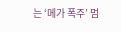는 ‘메가 폭주’ 멈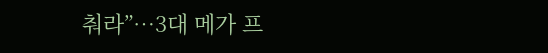춰라”…3대 메가 프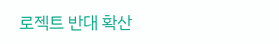로젝트 반대 확산